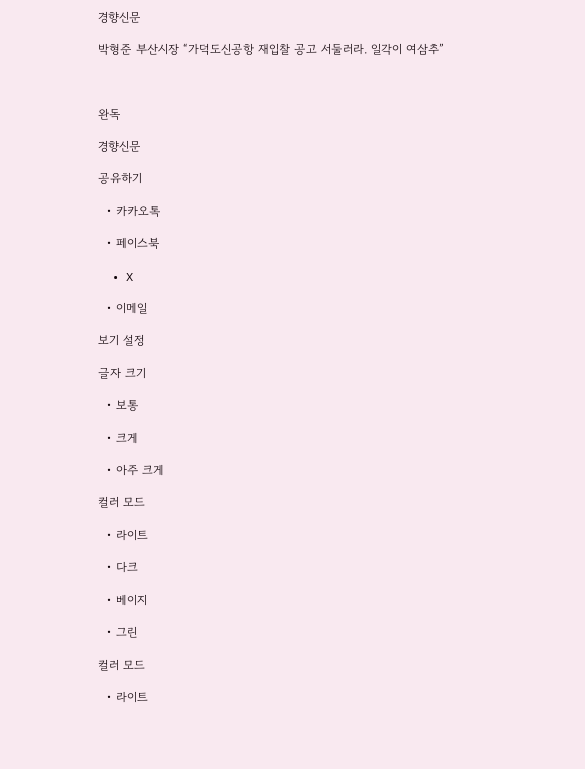경향신문

박형준 부산시장 “가덕도신공항 재입찰 공고 서둘러라. 일각이 여삼추”



완독

경향신문

공유하기

  • 카카오톡

  • 페이스북

  • X

  • 이메일

보기 설정

글자 크기

  • 보통

  • 크게

  • 아주 크게

컬러 모드

  • 라이트

  • 다크

  • 베이지

  • 그린

컬러 모드

  • 라이트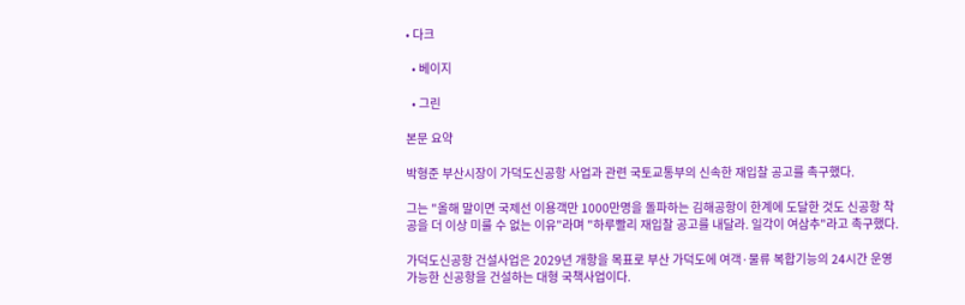• 다크

  • 베이지

  • 그린

본문 요약

박형준 부산시장이 가덕도신공항 사업과 관련 국토교통부의 신속한 재입찰 공고를 촉구했다.

그는 "올해 말이면 국제선 이용객만 1000만명을 돌파하는 김해공항이 한계에 도달한 것도 신공항 착공을 더 이상 미룰 수 없는 이유"라며 "하루빨리 재입찰 공고를 내달라. 일각이 여삼추"라고 촉구했다.

가덕도신공항 건설사업은 2029년 개항을 목표로 부산 가덕도에 여객·물류 복합기능의 24시간 운영 가능한 신공항을 건설하는 대형 국책사업이다.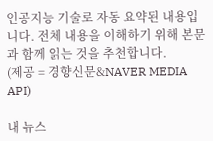인공지능 기술로 자동 요약된 내용입니다. 전체 내용을 이해하기 위해 본문과 함께 읽는 것을 추천합니다.
(제공 = 경향신문&NAVER MEDIA API)

내 뉴스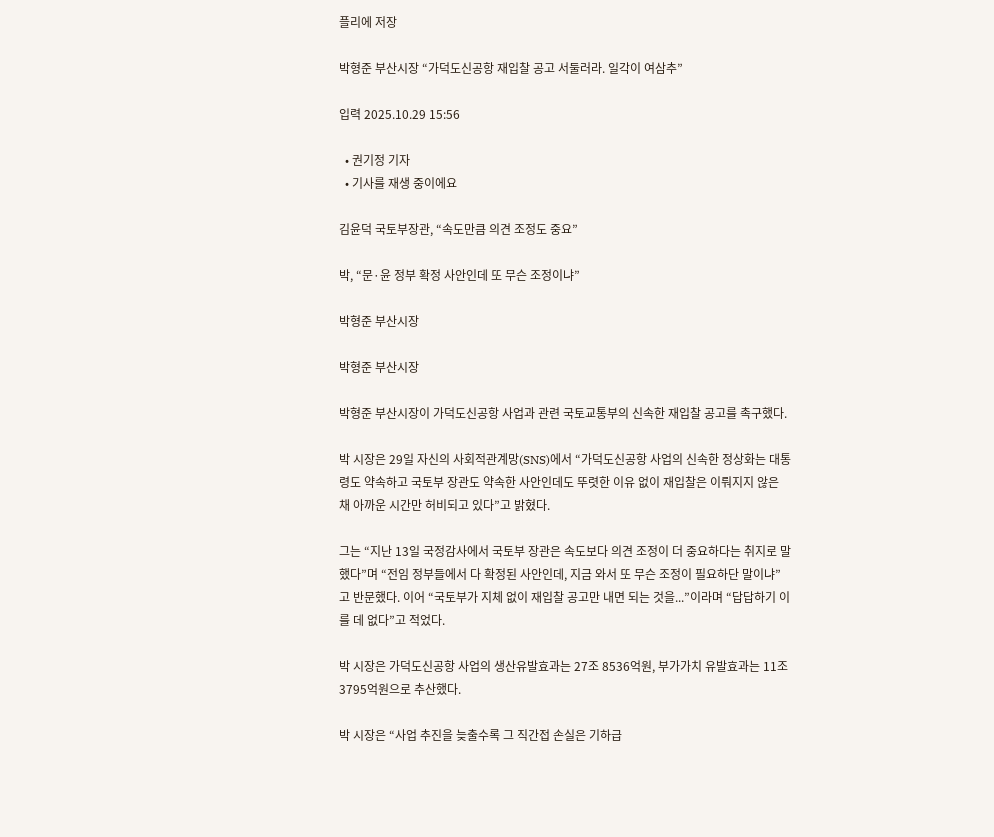플리에 저장

박형준 부산시장 “가덕도신공항 재입찰 공고 서둘러라. 일각이 여삼추”

입력 2025.10.29 15:56

  • 권기정 기자
  • 기사를 재생 중이에요

김윤덕 국토부장관, “속도만큼 의견 조정도 중요”

박, “문·윤 정부 확정 사안인데 또 무슨 조정이냐”

박형준 부산시장

박형준 부산시장

박형준 부산시장이 가덕도신공항 사업과 관련 국토교통부의 신속한 재입찰 공고를 촉구했다.

박 시장은 29일 자신의 사회적관계망(SNS)에서 “가덕도신공항 사업의 신속한 정상화는 대통령도 약속하고 국토부 장관도 약속한 사안인데도 뚜렷한 이유 없이 재입찰은 이뤄지지 않은 채 아까운 시간만 허비되고 있다”고 밝혔다.

그는 “지난 13일 국정감사에서 국토부 장관은 속도보다 의견 조정이 더 중요하다는 취지로 말했다”며 “전임 정부들에서 다 확정된 사안인데, 지금 와서 또 무슨 조정이 필요하단 말이냐”고 반문했다. 이어 “국토부가 지체 없이 재입찰 공고만 내면 되는 것을...”이라며 “답답하기 이를 데 없다”고 적었다.

박 시장은 가덕도신공항 사업의 생산유발효과는 27조 8536억원, 부가가치 유발효과는 11조 3795억원으로 추산했다.

박 시장은 “사업 추진을 늦출수록 그 직간접 손실은 기하급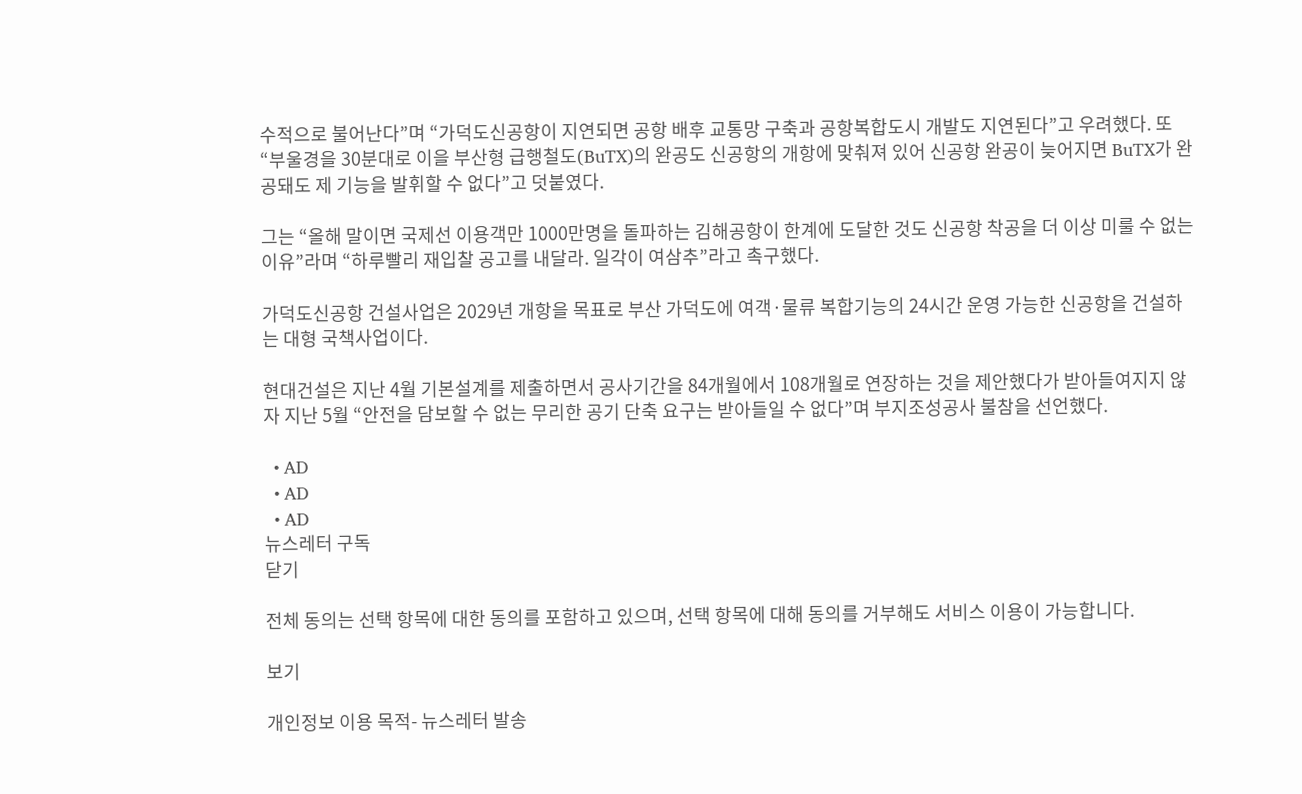수적으로 불어난다”며 “가덕도신공항이 지연되면 공항 배후 교통망 구축과 공항복합도시 개발도 지연된다”고 우려했다. 또 “부울경을 30분대로 이을 부산형 급행철도(BuTX)의 완공도 신공항의 개항에 맞춰져 있어 신공항 완공이 늦어지면 BuTX가 완공돼도 제 기능을 발휘할 수 없다”고 덧붙였다.

그는 “올해 말이면 국제선 이용객만 1000만명을 돌파하는 김해공항이 한계에 도달한 것도 신공항 착공을 더 이상 미룰 수 없는 이유”라며 “하루빨리 재입찰 공고를 내달라. 일각이 여삼추”라고 촉구했다.

가덕도신공항 건설사업은 2029년 개항을 목표로 부산 가덕도에 여객·물류 복합기능의 24시간 운영 가능한 신공항을 건설하는 대형 국책사업이다.

현대건설은 지난 4월 기본설계를 제출하면서 공사기간을 84개월에서 108개월로 연장하는 것을 제안했다가 받아들여지지 않자 지난 5월 “안전을 담보할 수 없는 무리한 공기 단축 요구는 받아들일 수 없다”며 부지조성공사 불참을 선언했다.

  • AD
  • AD
  • AD
뉴스레터 구독
닫기

전체 동의는 선택 항목에 대한 동의를 포함하고 있으며, 선택 항목에 대해 동의를 거부해도 서비스 이용이 가능합니다.

보기

개인정보 이용 목적- 뉴스레터 발송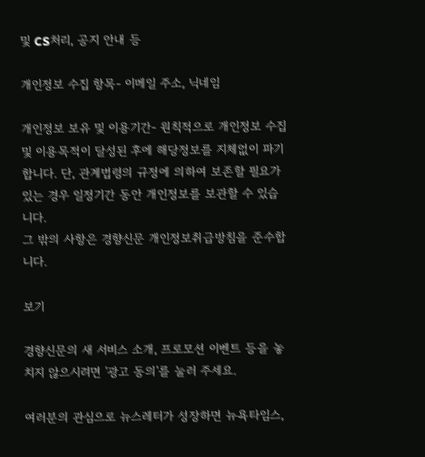및 CS처리, 공지 안내 등

개인정보 수집 항목- 이메일 주소, 닉네임

개인정보 보유 및 이용기간- 원칙적으로 개인정보 수집 및 이용목적이 달성된 후에 해당정보를 지체없이 파기합니다. 단, 관계법령의 규정에 의하여 보존할 필요가 있는 경우 일정기간 동안 개인정보를 보관할 수 있습니다.
그 밖의 사항은 경향신문 개인정보취급방침을 준수합니다.

보기

경향신문의 새 서비스 소개, 프로모션 이벤트 등을 놓치지 않으시려면 '광고 동의'를 눌러 주세요.

여러분의 관심으로 뉴스레터가 성장하면 뉴욕타임스,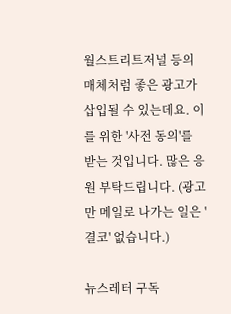월스트리트저널 등의 매체처럼 좋은 광고가 삽입될 수 있는데요. 이를 위한 '사전 동의'를 받는 것입니다. 많은 응원 부탁드립니다. (광고만 메일로 나가는 일은 '결코' 없습니다.)

뉴스레터 구독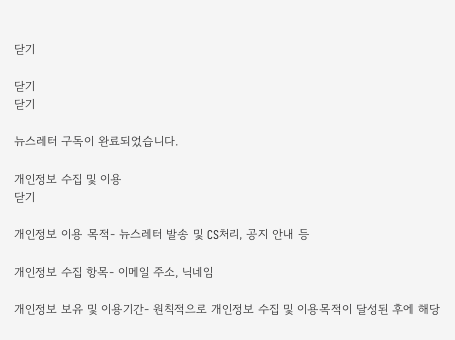닫기

닫기
닫기

뉴스레터 구독이 완료되었습니다.

개인정보 수집 및 이용
닫기

개인정보 이용 목적- 뉴스레터 발송 및 CS처리, 공지 안내 등

개인정보 수집 항목- 이메일 주소, 닉네임

개인정보 보유 및 이용기간- 원칙적으로 개인정보 수집 및 이용목적이 달성된 후에 해당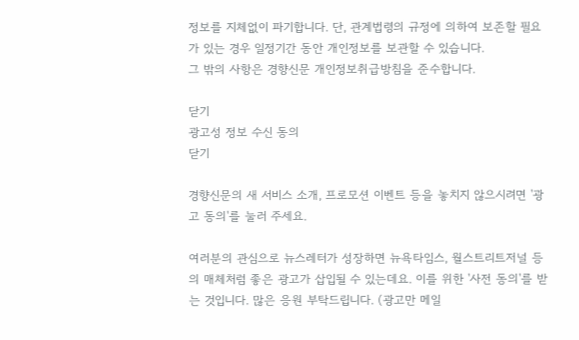정보를 지체없이 파기합니다. 단, 관계법령의 규정에 의하여 보존할 필요가 있는 경우 일정기간 동안 개인정보를 보관할 수 있습니다.
그 밖의 사항은 경향신문 개인정보취급방침을 준수합니다.

닫기
광고성 정보 수신 동의
닫기

경향신문의 새 서비스 소개, 프로모션 이벤트 등을 놓치지 않으시려면 '광고 동의'를 눌러 주세요.

여러분의 관심으로 뉴스레터가 성장하면 뉴욕타임스, 월스트리트저널 등의 매체처럼 좋은 광고가 삽입될 수 있는데요. 이를 위한 '사전 동의'를 받는 것입니다. 많은 응원 부탁드립니다. (광고만 메일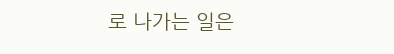로 나가는 일은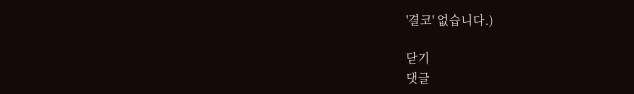'결코' 없습니다.)

닫기
댓글